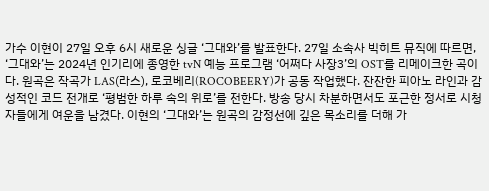가수 이현이 27일 오후 6시 새로운 싱글 ‘그대와’를 발표한다. 27일 소속사 빅히트 뮤직에 따르면, ‘그대와’는 2024년 인기리에 종영한 tvN 예능 프로그램 ‘어쩌다 사장3’의 OST를 리메이크한 곡이다. 원곡은 작곡가 LAS(라스), 로코베리(ROCOBEERY)가 공동 작업했다. 잔잔한 피아노 라인과 감성적인 코드 전개로 ‘평범한 하루 속의 위로’를 전한다. 방송 당시 차분하면서도 포근한 정서로 시청자들에게 여운을 남겼다. 이현의 ‘그대와’는 원곡의 감정선에 깊은 목소리를 더해 가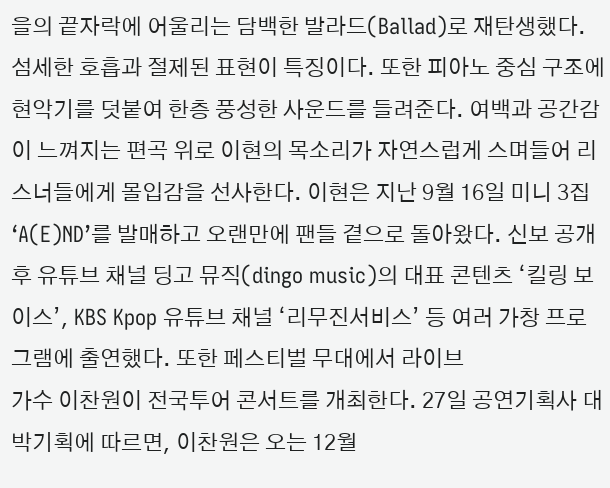을의 끝자락에 어울리는 담백한 발라드(Ballad)로 재탄생했다. 섬세한 호흡과 절제된 표현이 특징이다. 또한 피아노 중심 구조에 현악기를 덧붙여 한층 풍성한 사운드를 들려준다. 여백과 공간감이 느껴지는 편곡 위로 이현의 목소리가 자연스럽게 스며들어 리스너들에게 몰입감을 선사한다. 이현은 지난 9월 16일 미니 3집 ‘A(E)ND’를 발매하고 오랜만에 팬들 곁으로 돌아왔다. 신보 공개 후 유튜브 채널 딩고 뮤직(dingo music)의 대표 콘텐츠 ‘킬링 보이스’, KBS Kpop 유튜브 채널 ‘리무진서비스’ 등 여러 가창 프로그램에 출연했다. 또한 페스티벌 무대에서 라이브
가수 이찬원이 전국투어 콘서트를 개최한다. 27일 공연기획사 대박기획에 따르면, 이찬원은 오는 12월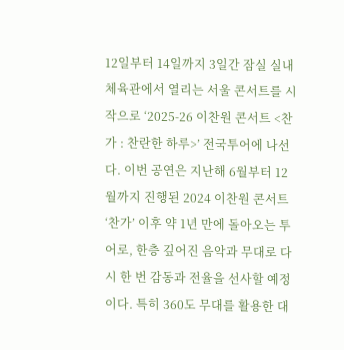12일부터 14일까지 3일간 잠실 실내체육관에서 열리는 서울 콘서트를 시작으로 ‘2025-26 이찬원 콘서트 <찬가 : 찬란한 하루>’ 전국투어에 나선다. 이번 공연은 지난해 6월부터 12월까지 진행된 2024 이찬원 콘서트 ‘찬가’ 이후 약 1년 만에 돌아오는 투어로, 한층 깊어진 음악과 무대로 다시 한 번 감동과 전율을 선사할 예정이다. 특히 360도 무대를 활용한 대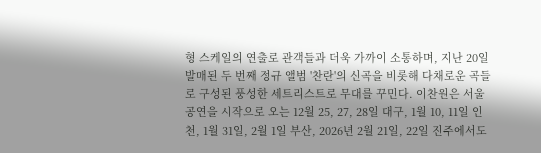형 스케일의 연출로 관객들과 더욱 가까이 소통하며, 지난 20일 발매된 두 번째 정규 앨범 '찬란'의 신곡을 비롯해 다채로운 곡들로 구성된 풍성한 세트리스트로 무대를 꾸민다. 이찬원은 서울 공연을 시작으로 오는 12월 25, 27, 28일 대구, 1월 10, 11일 인천, 1월 31일, 2월 1일 부산, 2026년 2월 21일, 22일 진주에서도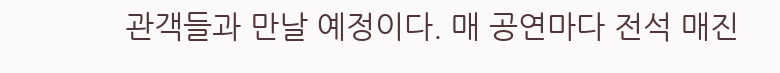관객들과 만날 예정이다. 매 공연마다 전석 매진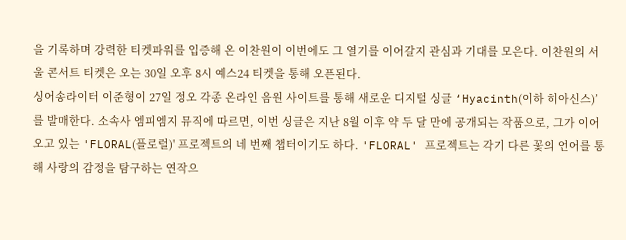을 기록하며 강력한 티켓파워를 입증해 온 이찬원이 이번에도 그 열기를 이어갈지 관심과 기대를 모은다. 이찬원의 서울 콘서트 티켓은 오는 30일 오후 8시 예스24 티켓을 통해 오픈된다.
싱어송라이터 이준형이 27일 정오 각종 온라인 음원 사이트를 통해 새로운 디지털 싱글 ‘Hyacinth(이하 히아신스)’를 발매한다. 소속사 엠피엠지 뮤직에 따르면, 이번 싱글은 지난 8월 이후 약 두 달 만에 공개되는 작품으로, 그가 이어오고 있는 'FLORAL(플로럴)' 프로젝트의 네 번째 챕터이기도 하다. 'FLORAL' 프로젝트는 각기 다른 꽃의 언어를 통해 사랑의 감정을 탐구하는 연작으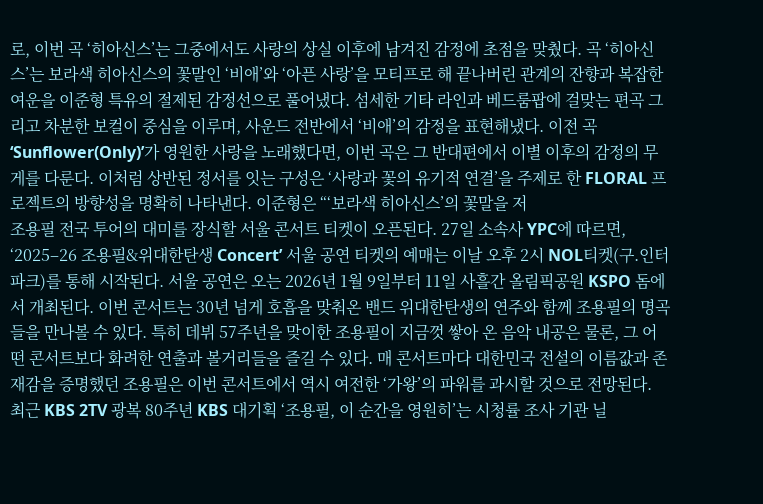로, 이번 곡 ‘히아신스’는 그중에서도 사랑의 상실 이후에 남겨진 감정에 초점을 맞췄다. 곡 ‘히아신스’는 보라색 히아신스의 꽃말인 ‘비애’와 ‘아픈 사랑’을 모티프로 해 끝나버린 관계의 잔향과 복잡한 여운을 이준형 특유의 절제된 감정선으로 풀어냈다. 섬세한 기타 라인과 베드룸팝에 걸맞는 편곡 그리고 차분한 보컬이 중심을 이루며, 사운드 전반에서 ‘비애’의 감정을 표현해냈다. 이전 곡 ‘Sunflower(Only)’가 영원한 사랑을 노래했다면, 이번 곡은 그 반대편에서 이별 이후의 감정의 무게를 다룬다. 이처럼 상반된 정서를 잇는 구성은 ‘사랑과 꽃의 유기적 연결’을 주제로 한 FLORAL 프로젝트의 방향성을 명확히 나타낸다. 이준형은 “‘보라색 히아신스’의 꽃말을 저
조용필 전국 투어의 대미를 장식할 서울 콘서트 티켓이 오픈된다. 27일 소속사 YPC에 따르면, ‘2025–26 조용필&위대한탄생 Concert’ 서울 공연 티켓의 예매는 이날 오후 2시 NOL티켓(구.인터파크)를 통해 시작된다. 서울 공연은 오는 2026년 1월 9일부터 11일 사흘간 올림픽공원 KSPO 돔에서 개최된다. 이번 콘서트는 30년 넘게 호흡을 맞춰온 밴드 위대한탄생의 연주와 함께 조용필의 명곡들을 만나볼 수 있다. 특히 데뷔 57주년을 맞이한 조용필이 지금껏 쌓아 온 음악 내공은 물론, 그 어떤 콘서트보다 화려한 연출과 볼거리들을 즐길 수 있다. 매 콘서트마다 대한민국 전설의 이름값과 존재감을 증명했던 조용필은 이번 콘서트에서 역시 여전한 ‘가왕’의 파워를 과시할 것으로 전망된다. 최근 KBS 2TV 광복 80주년 KBS 대기획 ‘조용필, 이 순간을 영원히’는 시청률 조사 기관 닐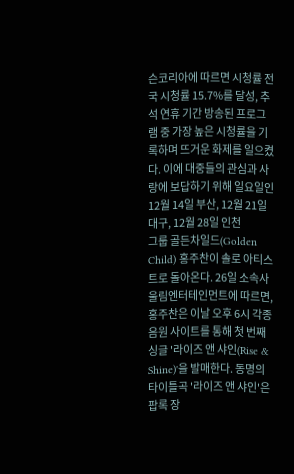슨코리아에 따르면 시청률 전국 시청률 15.7%를 달성, 추석 연휴 기간 방송된 프로그램 중 가장 높은 시청률을 기록하며 뜨거운 화제를 일으켰다. 이에 대중들의 관심과 사랑에 보답하기 위해 일요일인 12월 14일 부산, 12월 21일 대구, 12월 28일 인천
그룹 골든차일드(Golden Child) 홍주찬이 솔로 아티스트로 돌아온다. 26일 소속사 울림엔터테인먼트에 따르면, 홍주찬은 이날 오후 6시 각종 음원 사이트를 통해 첫 번째 싱글 '라이즈 앤 샤인(Rise & Shine)'을 발매한다. 동명의 타이틀곡 '라이즈 앤 샤인'은 팝록 장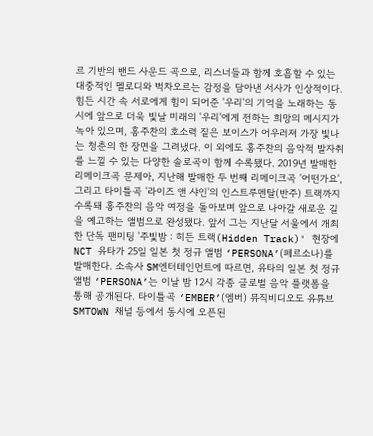르 기반의 밴드 사운드 곡으로, 리스너들과 함께 호흡할 수 있는 대중적인 멜로디와 벅차오르는 감정을 담아낸 서사가 인상적이다. 힘든 시간 속 서로에게 힘이 되어준 '우리'의 기억을 노래하는 동시에 앞으로 더욱 빛날 미래의 '우리'에게 전하는 희망의 메시지가 녹아 있으며, 홍주찬의 호소력 짙은 보이스가 어우러져 가장 빛나는 청춘의 한 장면을 그려냈다. 이 외에도 홍주찬의 음악적 발자취를 느낄 수 있는 다양한 솔로곡이 함께 수록됐다. 2019년 발매한 리메이크곡 문제아, 지난해 발매한 두 번째 리메이크곡 '어떤가요', 그리고 타이틀곡 '라이즈 앤 샤인'의 인스트루멘탈(반주) 트랙까지 수록돼 홍주찬의 음악 여정을 돌아보며 앞으로 나아갈 새로운 길을 예고하는 앨범으로 완성됐다. 앞서 그는 지난달 서울에서 개최한 단독 팬미팅 '주빛밤 : 히든 트랙(Hidden Track)' 현장에
NCT 유타가 25일 일본 첫 정규 앨범 ‘PERSONA’(페르소나)를 발매한다. 소속사 SM엔터테인먼트에 따르면, 유타의 일본 첫 정규 앨범 ‘PERSONA’는 이날 밤 12시 각종 글로벌 음악 플랫폼을 통해 공개된다. 타이틀곡 ‘EMBER’(엠버) 뮤직비디오도 유튜브 SMTOWN 채널 등에서 동시에 오픈된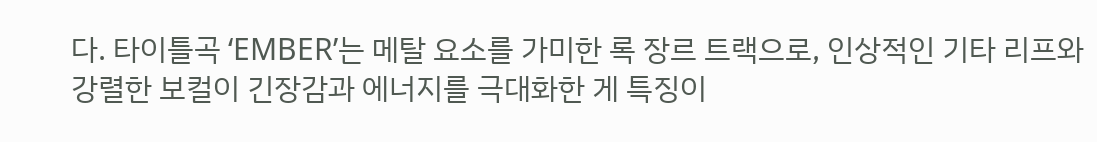다. 타이틀곡 ‘EMBER’는 메탈 요소를 가미한 록 장르 트랙으로, 인상적인 기타 리프와 강렬한 보컬이 긴장감과 에너지를 극대화한 게 특징이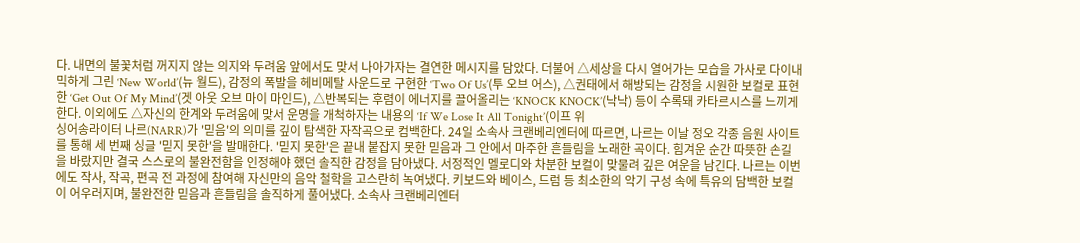다. 내면의 불꽃처럼 꺼지지 않는 의지와 두려움 앞에서도 맞서 나아가자는 결연한 메시지를 담았다. 더불어 △세상을 다시 열어가는 모습을 가사로 다이내믹하게 그린 ‘New World’(뉴 월드), 감정의 폭발을 헤비메탈 사운드로 구현한 ‘Two Of Us’(투 오브 어스), △권태에서 해방되는 감정을 시원한 보컬로 표현한 ‘Get Out Of My Mind’(겟 아웃 오브 마이 마인드), △반복되는 후렴이 에너지를 끌어올리는 ‘KNOCK KNOCK’(낙낙) 등이 수록돼 카타르시스를 느끼게 한다. 이외에도 △자신의 한계와 두려움에 맞서 운명을 개척하자는 내용의 ‘If We Lose It All Tonight’(이프 위
싱어송라이터 나르(NARR)가 '믿음'의 의미를 깊이 탐색한 자작곡으로 컴백한다. 24일 소속사 크랜베리엔터에 따르면, 나르는 이날 정오 각종 음원 사이트를 통해 세 번째 싱글 '믿지 못한'을 발매한다. '믿지 못한'은 끝내 붙잡지 못한 믿음과 그 안에서 마주한 흔들림을 노래한 곡이다. 힘겨운 순간 따뜻한 손길을 바랐지만 결국 스스로의 불완전함을 인정해야 했던 솔직한 감정을 담아냈다. 서정적인 멜로디와 차분한 보컬이 맞물려 깊은 여운을 남긴다. 나르는 이번에도 작사, 작곡, 편곡 전 과정에 참여해 자신만의 음악 철학을 고스란히 녹여냈다. 키보드와 베이스, 드럼 등 최소한의 악기 구성 속에 특유의 담백한 보컬이 어우러지며, 불완전한 믿음과 흔들림을 솔직하게 풀어냈다. 소속사 크랜베리엔터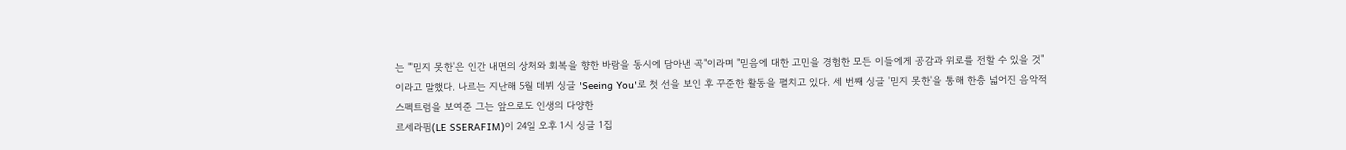는 "'믿지 못한'은 인간 내면의 상처와 회복을 향한 바람을 동시에 담아낸 곡"이라며 "믿음에 대한 고민을 경험한 모든 이들에게 공감과 위로를 전할 수 있을 것"이라고 말했다. 나르는 지난해 5월 데뷔 싱글 'Seeing You'로 첫 선을 보인 후 꾸준한 활동을 펼치고 있다. 세 번째 싱글 '믿지 못한'을 통해 한층 넓어진 음악적 스펙트럼을 보여준 그는 앞으로도 인생의 다양한
르세라핌(LE SSERAFIM)이 24일 오후 1시 싱글 1집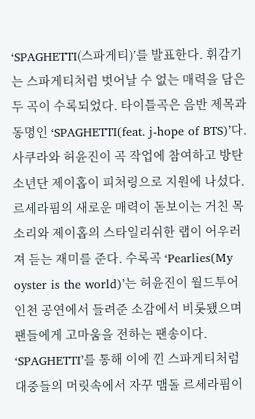‘SPAGHETTI(스파게티)’를 발표한다. 휘감기는 스파게티처럼 벗어날 수 없는 매력을 담은 두 곡이 수록되었다. 타이틀곡은 음반 제목과 동명인 ‘SPAGHETTI(feat. j-hope of BTS)’다. 사쿠라와 허윤진이 곡 작업에 참여하고 방탄소년단 제이홉이 피처링으로 지원에 나섰다. 르세라핌의 새로운 매력이 돋보이는 거친 목소리와 제이홉의 스타일리쉬한 랩이 어우러져 듣는 재미를 준다. 수록곡 ‘Pearlies(My oyster is the world)’는 허윤진이 월드투어 인천 공연에서 들려준 소감에서 비롯됐으며 팬들에게 고마움을 전하는 팬송이다. ‘SPAGHETTI’를 통해 이에 낀 스파게티처럼 대중들의 머릿속에서 자꾸 맴돌 르세라핌이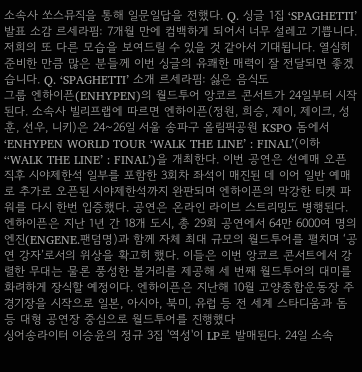소속사 쏘스뮤직을 통해 일문일답을 전했다. Q. 싱글 1집 ‘SPAGHETTI’ 발표 소감 르세라핌: 7개월 만에 컴백하게 되어서 너무 설레고 기쁩니다. 저희의 또 다른 모습을 보여드릴 수 있을 것 같아서 기대됩니다. 열심히 준비한 만큼 많은 분들께 이번 싱글의 유쾌한 매력이 잘 전달되면 좋겠습니다. Q. ‘SPAGHETTI’ 소개 르세라핌: 싫은 음식도
그룹 엔하이픈(ENHYPEN)의 월드투어 앙코르 콘서트가 24일부터 시작된다. 소속사 빌리프랩에 따르면 엔하이픈(정원, 희승, 제이, 제이크, 성훈, 선우, 니키)은 24~26일 서울 송파구 올림픽공원 KSPO 돔에서 ‘ENHYPEN WORLD TOUR ‘WALK THE LINE’ : FINAL’(이하 ‘‘WALK THE LINE’ : FINAL’)을 개최한다. 이번 공연은 선예매 오픈 직후 시야제한석 일부를 포함한 3회차 좌석이 매진된 데 이어 일반 예매로 추가로 오픈된 시야제한석까지 완판되며 엔하이픈의 막강한 티켓 파워를 다시 한번 입증했다. 공연은 온라인 라이브 스트리밍도 병행된다. 엔하이픈은 지난 1년 간 18개 도시, 총 29회 공연에서 64만 6000여 명의 엔진(ENGENE.팬덤명)과 함께 자체 최대 규모의 월드투어를 펼치며 ‘공연 강자’로서의 위상을 확고히 했다. 이들은 이번 앙코르 콘서트에서 강렬한 무대는 물론 풍성한 볼거리를 제공해 세 번째 월드투어의 대미를 화려하게 장식할 예정이다. 엔하이픈은 지난해 10월 고양종합운동장 주경기장을 시작으로 일본, 아시아, 북미, 유럽 등 전 세계 스타디움과 돔 등 대형 공연장 중심으로 월드투어를 진행했다
싱어송라이터 이승윤의 정규 3집 '역성'이 LP로 발매된다. 24일 소속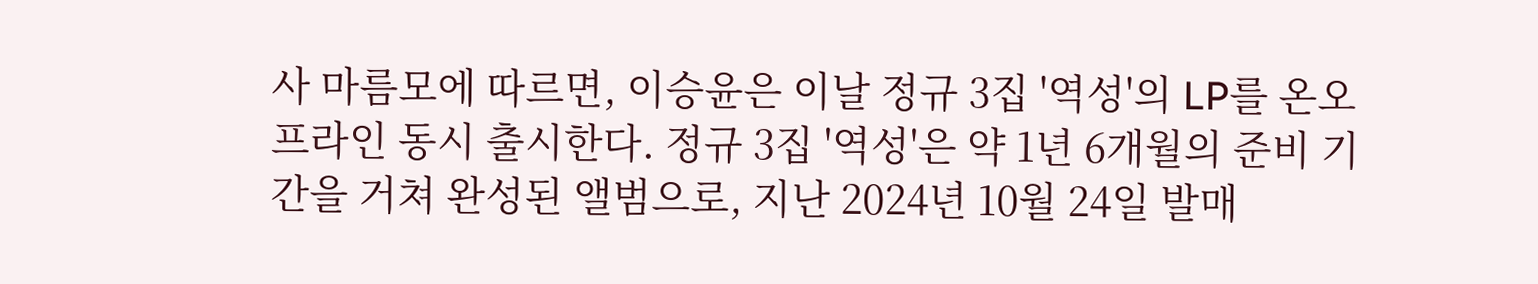사 마름모에 따르면, 이승윤은 이날 정규 3집 '역성'의 LP를 온오프라인 동시 출시한다. 정규 3집 '역성'은 약 1년 6개월의 준비 기간을 거쳐 완성된 앨범으로, 지난 2024년 10월 24일 발매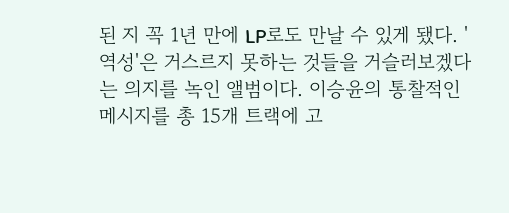된 지 꼭 1년 만에 LP로도 만날 수 있게 됐다. '역성'은 거스르지 못하는 것들을 거슬러보겠다는 의지를 녹인 앨범이다. 이승윤의 통찰적인 메시지를 총 15개 트랙에 고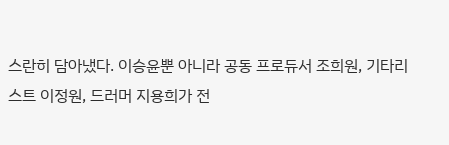스란히 담아냈다. 이승윤뿐 아니라 공동 프로듀서 조희원, 기타리스트 이정원, 드러머 지용희가 전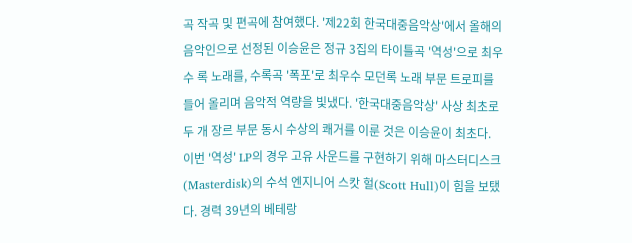곡 작곡 및 편곡에 참여했다. '제22회 한국대중음악상'에서 올해의 음악인으로 선정된 이승윤은 정규 3집의 타이틀곡 '역성'으로 최우수 록 노래를, 수록곡 '폭포'로 최우수 모던록 노래 부문 트로피를 들어 올리며 음악적 역량을 빛냈다. '한국대중음악상' 사상 최초로 두 개 장르 부문 동시 수상의 쾌거를 이룬 것은 이승윤이 최초다. 이번 '역성' LP의 경우 고유 사운드를 구현하기 위해 마스터디스크(Masterdisk)의 수석 엔지니어 스캇 헐(Scott Hull)이 힘을 보탰다. 경력 39년의 베테랑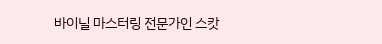바이닐 마스터링 전문가인 스캇